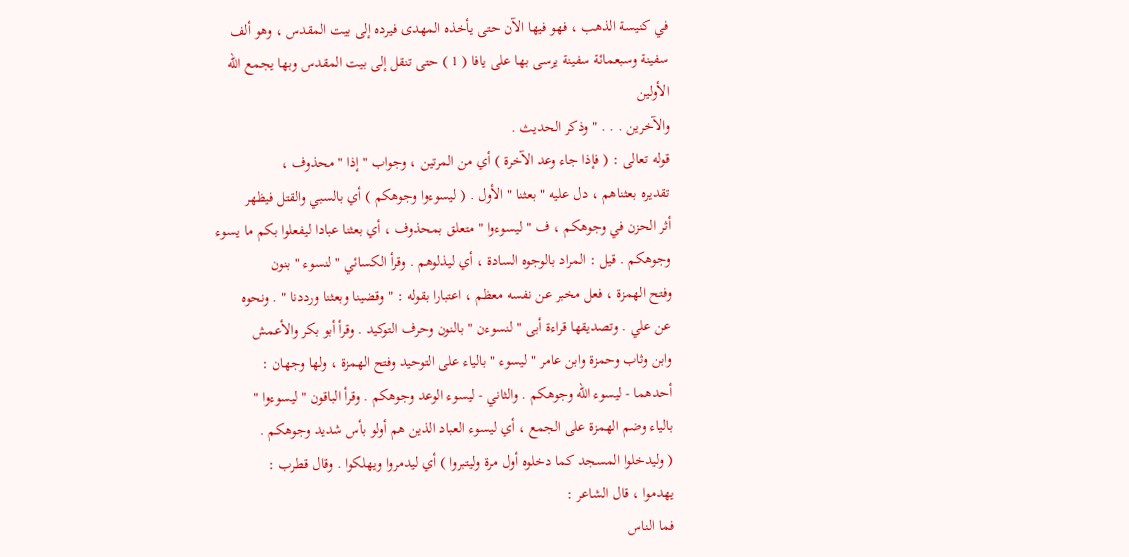في كنيسة الذهب ، فهو فيها الآن حتى يأخذه المهدى فيرده إلى بيت المقدس ، وهو ألف
سفينة وسبعمائة سفينة يرسى بها على يافا ( 1 ) حتى تنقل إلى بيت المقدس وبها يجمع الله الأولين
والآخرين . . . " وذكر الحديث .
قوله تعالى : ( فإذا جاء وعد الآخرة ) أي من المرتين ، وجواب " إذا " محذوف ،
تقديره بعثناهم ، دل عليه " بعثنا " الأول . ( ليسوءوا وجوهكم ) أي بالسبي والقتل فيظهر
أثر الحزن في وجوهكم ، ف " ليسوءوا " متعلق بمحذوف ، أي بعثنا عبادا ليفعلوا بكم ما يسوء
وجوهكم . قيل : المراد بالوجوه السادة ، أي ليذلوهم . وقرأ الكسائي " لنسوء " بنون
وفتح الهمزة ، فعل مخبر عن نفسه معظم ، اعتبارا بقوله : " وقضينا وبعثنا ورددنا " . ونحوه
عن علي . وتصديقها قراءة أبى " لنسوءن " بالنون وحرف التوكيد . وقرأ أبو بكر والأعمش
وابن وثاب وحمزة وابن عامر " ليسوء " بالياء على التوحيد وفتح الهمزة ، ولها وجهان :
أحدهما - ليسوء الله وجوهكم . والثاني - ليسوء الوعد وجوهكم . وقرأ الباقون " ليسوءوا "
بالياء وضم الهمزة على الجمع ، أي ليسوء العباد الذين هم أولو بأس شديد وجوهكم .
( وليدخلوا المسجد كما دخلوه أول مرة وليتبروا ) أي ليدمروا ويهلكوا . وقال قطرب :
يهدموا ، قال الشاعر :
فما الناس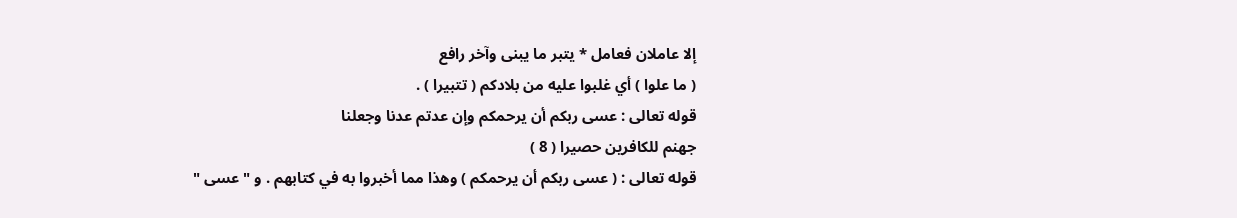إلا عاملان فعامل * يتبر ما يبنى وآخر رافع
( ما علوا ) أي غلبوا عليه من بلادكم ( تتبيرا ) .
قوله تعالى : عسى ربكم أن يرحمكم وإن عدتم عدنا وجعلنا
جهنم للكافرين حصيرا ( 8 )
قوله تعالى : ( عسى ربكم أن يرحمكم ) وهذا مما أخبروا به في كتابهم . و " عسى "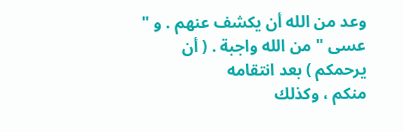وعد من الله أن يكشف عنهم . و " عسى " من الله واجبة . ( أن يرحمكم ) بعد انتقامه
منكم ، وكذلك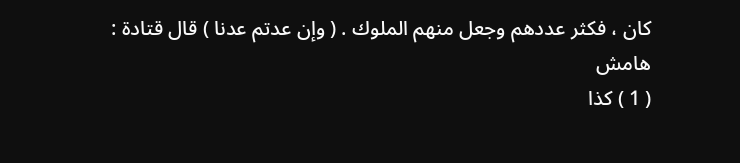كان ، فكثر عددهم وجعل منهم الملوك . ( وإن عدتم عدنا ) قال قتادة :
هامش
( 1 ) كذا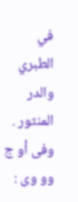في الطبري والدر المنثور . وفى أو ج وو وى :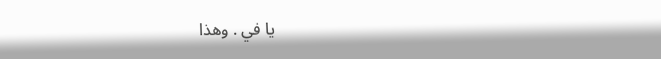يا في . وهذا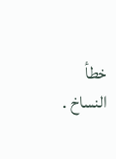خطأ النساخ .